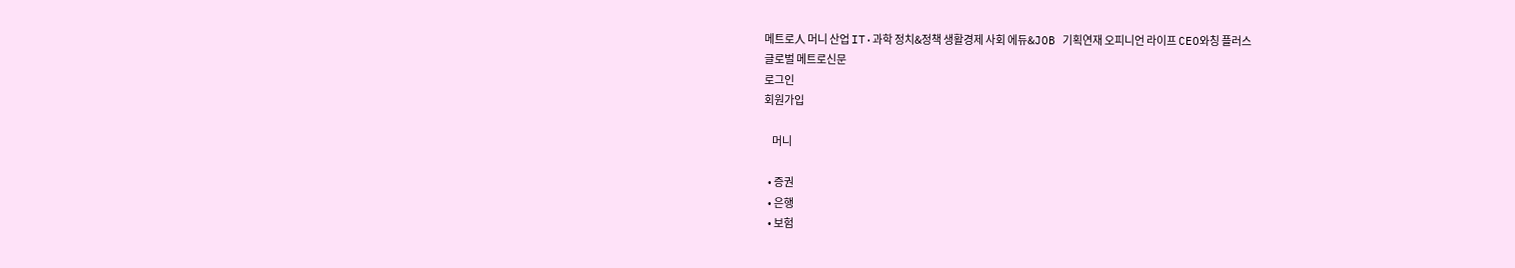메트로人 머니 산업 IT·과학 정치&정책 생활경제 사회 에듀&JOB 기획연재 오피니언 라이프 CEO와칭 플러스
글로벌 메트로신문
로그인
회원가입

    머니

  • 증권
  • 은행
  • 보험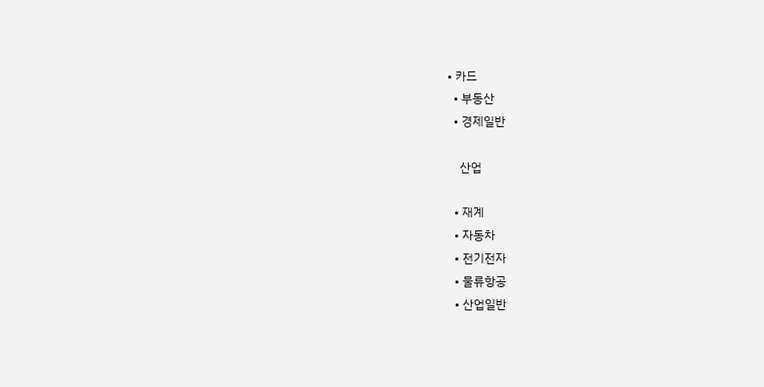• 카드
  • 부동산
  • 경제일반

    산업

  • 재계
  • 자동차
  • 전기전자
  • 물류항공
  • 산업일반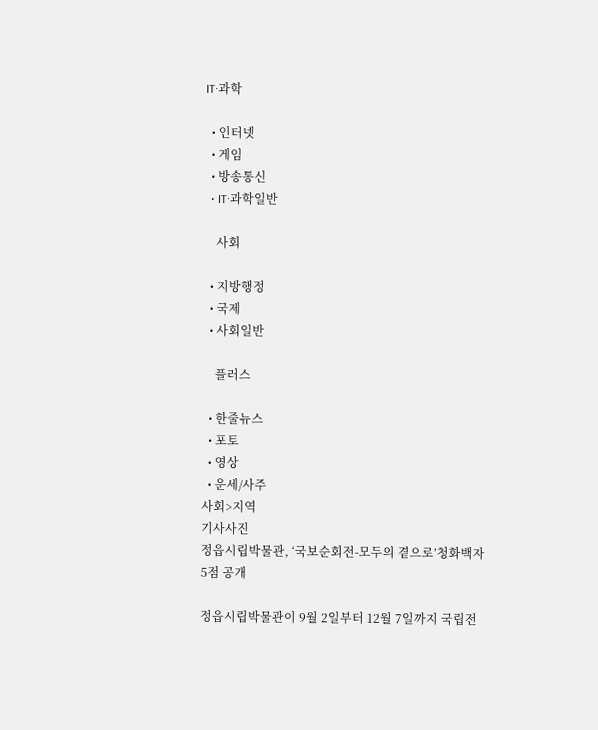IT·과학

  • 인터넷
  • 게임
  • 방송통신
  • IT·과학일반

    사회

  • 지방행정
  • 국제
  • 사회일반

    플러스

  • 한줄뉴스
  • 포토
  • 영상
  • 운세/사주
사회>지역
기사사진
정읍시립박물관, ‘국보순회전-모두의 곁으로’청화백자 5점 공개

정읍시립박물관이 9월 2일부터 12월 7일까지 국립전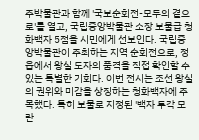주박물관과 함께 '국보순회전-모두의 곁으로'를 열고, 국립중앙박물관 소장 보물급 청화백자 5점을 시민에게 선보인다. 국립중앙박물관이 주최하는 지역 순회전으로, 정읍에서 왕실 도자의 품격을 직접 확인할 수 있는 특별한 기회다. 이번 전시는 조선 왕실의 권위와 미감을 상징하는 청화백자에 주목했다. 특히 보물로 지정된 '백자 투각 모란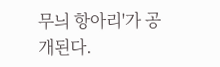무늬 항아리'가 공개된다.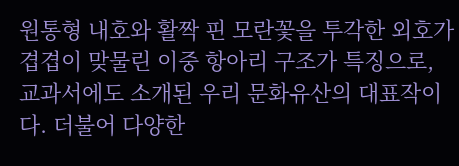원통형 내호와 활짝 핀 모란꽃을 투각한 외호가 겹겹이 맞물린 이중 항아리 구조가 특징으로, 교과서에도 소개된 우리 문화유산의 대표작이다. 더불어 다양한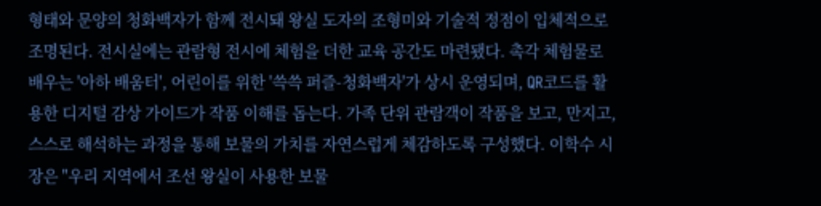형태와 문양의 청화백자가 함께 전시돼 왕실 도자의 조형미와 기술적 정점이 입체적으로 조명된다. 전시실에는 관람형 전시에 체험을 더한 교육 공간도 마련됐다. 촉각 체험물로 배우는 '아하 배움터', 어린이를 위한 '쓱쓱 퍼즐-청화백자'가 상시 운영되며, QR코드를 활용한 디지털 감상 가이드가 작품 이해를 돕는다. 가족 단위 관람객이 작품을 보고, 만지고, 스스로 해석하는 과정을 통해 보물의 가치를 자연스럽게 체감하도록 구성했다. 이학수 시장은 "우리 지역에서 조선 왕실이 사용한 보물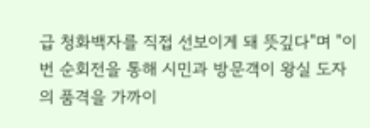급 청화백자를 직접 선보이게 돼 뜻깊다"며 "이번 순회전을 통해 시민과 방문객이 왕실 도자의 품격을 가까이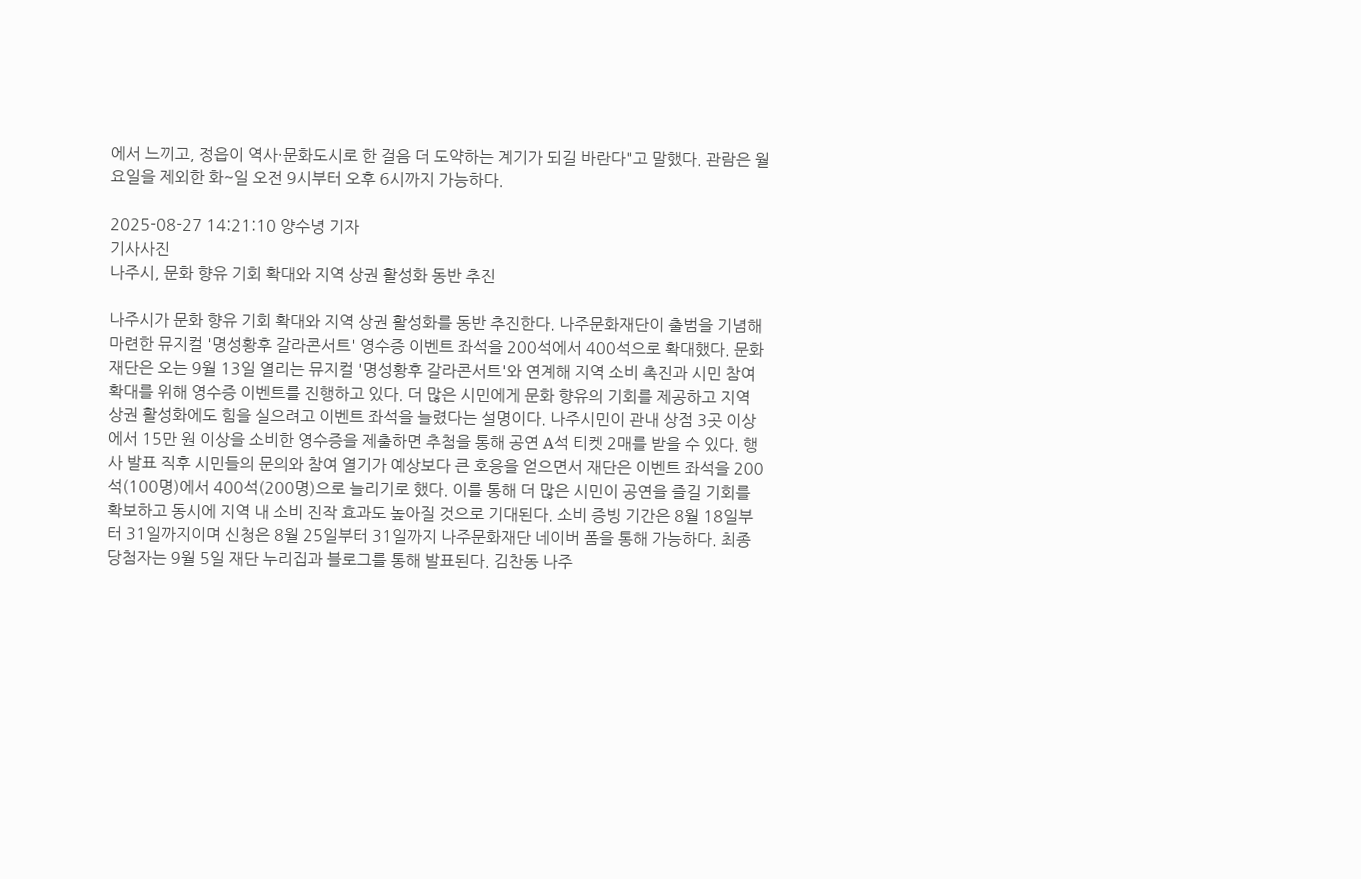에서 느끼고, 정읍이 역사·문화도시로 한 걸음 더 도약하는 계기가 되길 바란다"고 말했다. 관람은 월요일을 제외한 화~일 오전 9시부터 오후 6시까지 가능하다.

2025-08-27 14:21:10 양수녕 기자
기사사진
나주시, 문화 향유 기회 확대와 지역 상권 활성화 동반 추진

나주시가 문화 향유 기회 확대와 지역 상권 활성화를 동반 추진한다. 나주문화재단이 출범을 기념해 마련한 뮤지컬 '명성황후 갈라콘서트' 영수증 이벤트 좌석을 200석에서 400석으로 확대했다. 문화재단은 오는 9월 13일 열리는 뮤지컬 '명성황후 갈라콘서트'와 연계해 지역 소비 촉진과 시민 참여 확대를 위해 영수증 이벤트를 진행하고 있다. 더 많은 시민에게 문화 향유의 기회를 제공하고 지역 상권 활성화에도 힘을 실으려고 이벤트 좌석을 늘렸다는 설명이다. 나주시민이 관내 상점 3곳 이상에서 15만 원 이상을 소비한 영수증을 제출하면 추첨을 통해 공연 A석 티켓 2매를 받을 수 있다. 행사 발표 직후 시민들의 문의와 참여 열기가 예상보다 큰 호응을 얻으면서 재단은 이벤트 좌석을 200석(100명)에서 400석(200명)으로 늘리기로 했다. 이를 통해 더 많은 시민이 공연을 즐길 기회를 확보하고 동시에 지역 내 소비 진작 효과도 높아질 것으로 기대된다. 소비 증빙 기간은 8월 18일부터 31일까지이며 신청은 8월 25일부터 31일까지 나주문화재단 네이버 폼을 통해 가능하다. 최종 당첨자는 9월 5일 재단 누리집과 블로그를 통해 발표된다. 김찬동 나주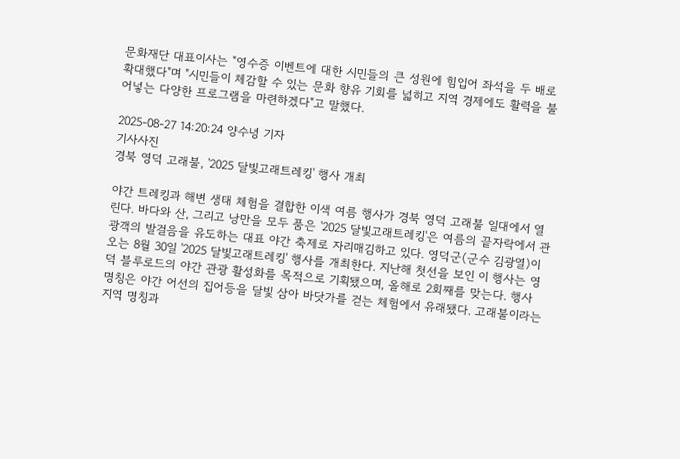문화재단 대표이사는 "영수증 이벤트에 대한 시민들의 큰 성원에 힘입어 좌석을 두 배로 확대했다"며 "시민들이 체감할 수 있는 문화 향유 기회를 넓히고 지역 경제에도 활력을 불어넣는 다양한 프로그램을 마련하겠다"고 말했다.

2025-08-27 14:20:24 양수녕 기자
기사사진
경북 영덕 고래불, '2025 달빛고래트레킹' 행사 개최

야간 트레킹과 해변 생태 체험을 결합한 이색 여름 행사가 경북 영덕 고래불 일대에서 열린다. 바다와 산, 그리고 낭만을 모두 품은 '2025 달빛고래트레킹'은 여름의 끝자락에서 관광객의 발걸음을 유도하는 대표 야간 축제로 자리매김하고 있다. 영덕군(군수 김광열)이 오는 8월 30일 '2025 달빛고래트레킹' 행사를 개최한다. 지난해 첫선을 보인 이 행사는 영덕 블루로드의 야간 관광 활성화를 목적으로 기획됐으며, 올해로 2회째를 맞는다. 행사 명칭은 야간 어선의 집어등을 달빛 삼아 바닷가를 걷는 체험에서 유래됐다. 고래불이라는 지역 명칭과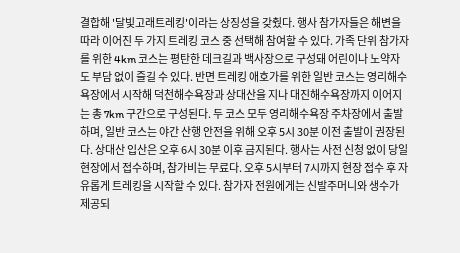결합해 '달빛고래트레킹'이라는 상징성을 갖췄다. 행사 참가자들은 해변을 따라 이어진 두 가지 트레킹 코스 중 선택해 참여할 수 있다. 가족 단위 참가자를 위한 4km 코스는 평탄한 데크길과 백사장으로 구성돼 어린이나 노약자도 부담 없이 즐길 수 있다. 반면 트레킹 애호가를 위한 일반 코스는 영리해수욕장에서 시작해 덕천해수욕장과 상대산을 지나 대진해수욕장까지 이어지는 총 7km 구간으로 구성된다. 두 코스 모두 영리해수욕장 주차장에서 출발하며, 일반 코스는 야간 산행 안전을 위해 오후 5시 30분 이전 출발이 권장된다. 상대산 입산은 오후 6시 30분 이후 금지된다. 행사는 사전 신청 없이 당일 현장에서 접수하며, 참가비는 무료다. 오후 5시부터 7시까지 현장 접수 후 자유롭게 트레킹을 시작할 수 있다. 참가자 전원에게는 신발주머니와 생수가 제공되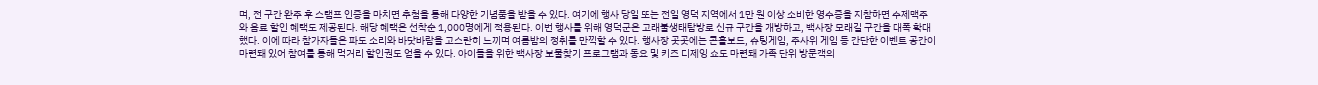며, 전 구간 완주 후 스탬프 인증을 마치면 추첨을 통해 다양한 기념품을 받을 수 있다. 여기에 행사 당일 또는 전일 영덕 지역에서 1만 원 이상 소비한 영수증을 지참하면 수제맥주와 음료 할인 혜택도 제공된다. 해당 혜택은 선착순 1,000명에게 적용된다. 이번 행사를 위해 영덕군은 고래불생태탐방로 신규 구간을 개방하고, 백사장 모래길 구간을 대폭 확대했다. 이에 따라 참가자들은 파도 소리와 바닷바람을 고스란히 느끼며 여름밤의 정취를 만끽할 수 있다. 행사장 곳곳에는 콘홀보드, 슈팅게임, 주사위 게임 등 간단한 이벤트 공간이 마련돼 있어 참여를 통해 먹거리 할인권도 얻을 수 있다. 아이들을 위한 백사장 보물찾기 프로그램과 동요 및 키즈 디제잉 쇼도 마련돼 가족 단위 방문객의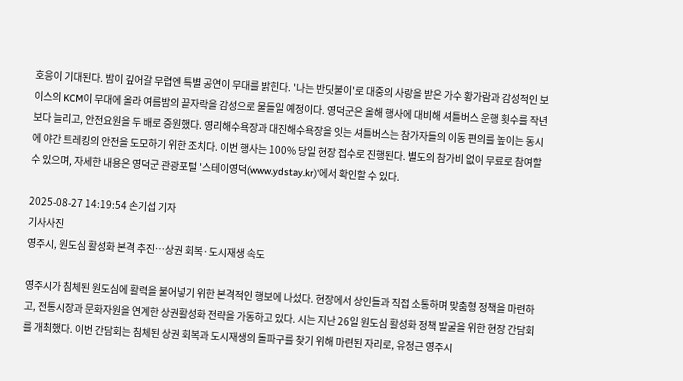호응이 기대된다. 밤이 깊어갈 무렵엔 특별 공연이 무대를 밝힌다. '나는 반딧불이'로 대중의 사랑을 받은 가수 황가람과 감성적인 보이스의 KCM이 무대에 올라 여름밤의 끝자락을 감성으로 물들일 예정이다. 영덕군은 올해 행사에 대비해 셔틀버스 운행 횟수를 작년보다 늘리고, 안전요원을 두 배로 증원했다. 영리해수욕장과 대진해수욕장을 잇는 셔틀버스는 참가자들의 이동 편의를 높이는 동시에 야간 트레킹의 안전을 도모하기 위한 조치다. 이번 행사는 100% 당일 현장 접수로 진행된다. 별도의 참가비 없이 무료로 참여할 수 있으며, 자세한 내용은 영덕군 관광포털 '스테이영덕(www.ydstay.kr)'에서 확인할 수 있다.

2025-08-27 14:19:54 손기섭 기자
기사사진
영주시, 원도심 활성화 본격 추진…상권 회복·도시재생 속도

영주시가 침체된 원도심에 활력을 불어넣기 위한 본격적인 행보에 나섰다. 현장에서 상인들과 직접 소통하며 맞춤형 정책을 마련하고, 전통시장과 문화자원을 연계한 상권활성화 전략을 가동하고 있다. 시는 지난 26일 원도심 활성화 정책 발굴을 위한 현장 간담회를 개최했다. 이번 간담회는 침체된 상권 회복과 도시재생의 돌파구를 찾기 위해 마련된 자리로, 유정근 영주시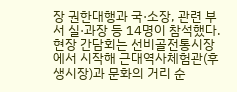장 권한대행과 국·소장, 관련 부서 실·과장 등 14명이 참석했다. 현장 간담회는 선비골전통시장에서 시작해 근대역사체험관(후생시장)과 문화의 거리 순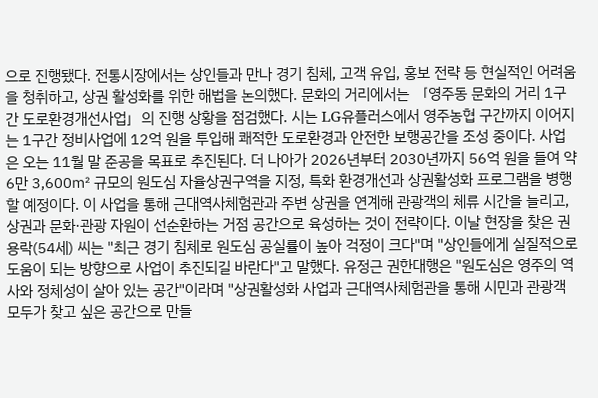으로 진행됐다. 전통시장에서는 상인들과 만나 경기 침체, 고객 유입, 홍보 전략 등 현실적인 어려움을 청취하고, 상권 활성화를 위한 해법을 논의했다. 문화의 거리에서는 「영주동 문화의 거리 1구간 도로환경개선사업」의 진행 상황을 점검했다. 시는 LG유플러스에서 영주농협 구간까지 이어지는 1구간 정비사업에 12억 원을 투입해 쾌적한 도로환경과 안전한 보행공간을 조성 중이다. 사업은 오는 11월 말 준공을 목표로 추진된다. 더 나아가 2026년부터 2030년까지 56억 원을 들여 약 6만 3,600㎡ 규모의 원도심 자율상권구역을 지정, 특화 환경개선과 상권활성화 프로그램을 병행할 예정이다. 이 사업을 통해 근대역사체험관과 주변 상권을 연계해 관광객의 체류 시간을 늘리고, 상권과 문화·관광 자원이 선순환하는 거점 공간으로 육성하는 것이 전략이다. 이날 현장을 찾은 권용락(54세) 씨는 "최근 경기 침체로 원도심 공실률이 높아 걱정이 크다"며 "상인들에게 실질적으로 도움이 되는 방향으로 사업이 추진되길 바란다"고 말했다. 유정근 권한대행은 "원도심은 영주의 역사와 정체성이 살아 있는 공간"이라며 "상권활성화 사업과 근대역사체험관을 통해 시민과 관광객 모두가 찾고 싶은 공간으로 만들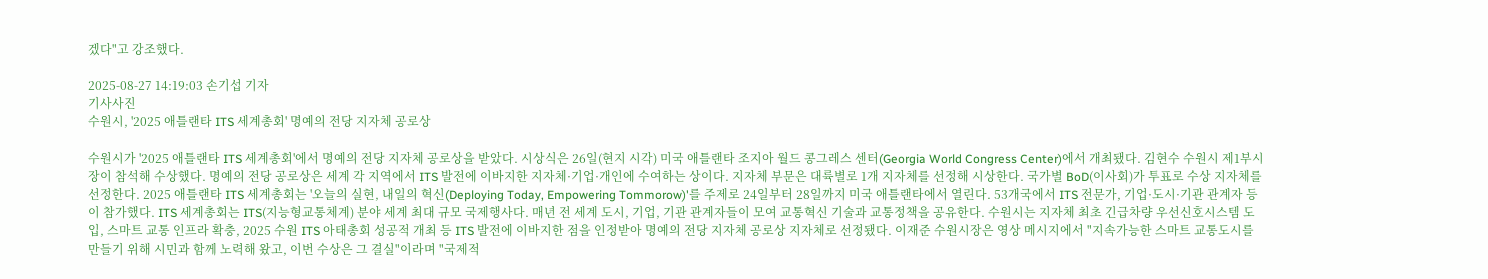겠다"고 강조했다.

2025-08-27 14:19:03 손기섭 기자
기사사진
수원시, '2025 애틀랜타 ITS 세계총회' 명예의 전당 지자체 공로상

수원시가 '2025 애틀랜타 ITS 세계총회'에서 명예의 전당 지자체 공로상을 받았다. 시상식은 26일(현지 시각) 미국 애틀랜타 조지아 월드 콩그레스 센터(Georgia World Congress Center)에서 개최됐다. 김현수 수원시 제1부시장이 참석해 수상했다. 명예의 전당 공로상은 세계 각 지역에서 ITS 발전에 이바지한 지자체·기업·개인에 수여하는 상이다. 지자체 부문은 대륙별로 1개 지자체를 선정해 시상한다. 국가별 BoD(이사회)가 투표로 수상 지자체를 선정한다. 2025 애틀랜타 ITS 세계총회는 '오늘의 실현, 내일의 혁신(Deploying Today, Empowering Tommorow)'를 주제로 24일부터 28일까지 미국 애틀랜타에서 열린다. 53개국에서 ITS 전문가, 기업·도시·기관 관계자 등이 참가했다. ITS 세계총회는 ITS(지능형교통체계) 분야 세계 최대 규모 국제행사다. 매년 전 세계 도시, 기업, 기관 관계자들이 모여 교통혁신 기술과 교통정책을 공유한다. 수원시는 지자체 최초 긴급차량 우선신호시스템 도입, 스마트 교통 인프라 확충, 2025 수원 ITS 아태총회 성공적 개최 등 ITS 발전에 이바지한 점을 인정받아 명예의 전당 지자체 공로상 지자체로 선정됐다. 이재준 수원시장은 영상 메시지에서 "지속가능한 스마트 교통도시를 만들기 위해 시민과 함께 노력해 왔고, 이번 수상은 그 결실"이라며 "국제적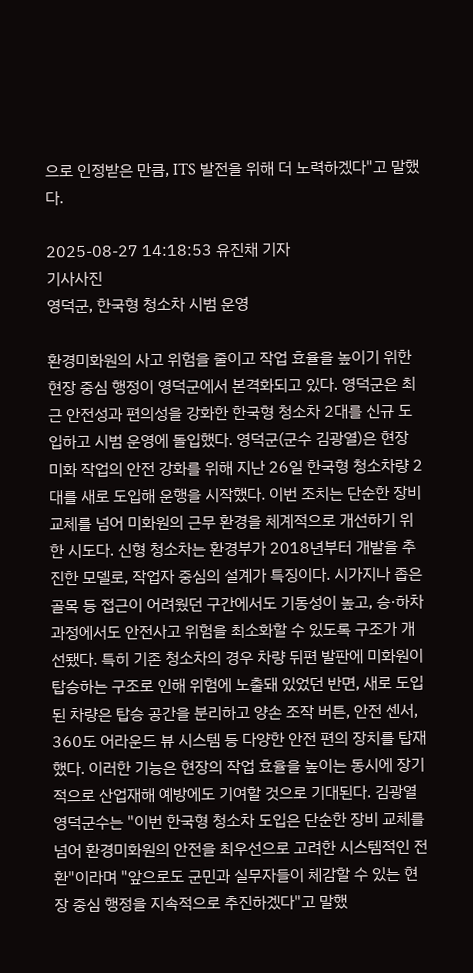으로 인정받은 만큼, ITS 발전을 위해 더 노력하겠다"고 말했다.

2025-08-27 14:18:53 유진채 기자
기사사진
영덕군, 한국형 청소차 시범 운영

환경미화원의 사고 위험을 줄이고 작업 효율을 높이기 위한 현장 중심 행정이 영덕군에서 본격화되고 있다. 영덕군은 최근 안전성과 편의성을 강화한 한국형 청소차 2대를 신규 도입하고 시범 운영에 돌입했다. 영덕군(군수 김광열)은 현장 미화 작업의 안전 강화를 위해 지난 26일 한국형 청소차량 2대를 새로 도입해 운행을 시작했다. 이번 조치는 단순한 장비 교체를 넘어 미화원의 근무 환경을 체계적으로 개선하기 위한 시도다. 신형 청소차는 환경부가 2018년부터 개발을 추진한 모델로, 작업자 중심의 설계가 특징이다. 시가지나 좁은 골목 등 접근이 어려웠던 구간에서도 기동성이 높고, 승·하차 과정에서도 안전사고 위험을 최소화할 수 있도록 구조가 개선됐다. 특히 기존 청소차의 경우 차량 뒤편 발판에 미화원이 탑승하는 구조로 인해 위험에 노출돼 있었던 반면, 새로 도입된 차량은 탑승 공간을 분리하고 양손 조작 버튼, 안전 센서, 360도 어라운드 뷰 시스템 등 다양한 안전 편의 장치를 탑재했다. 이러한 기능은 현장의 작업 효율을 높이는 동시에 장기적으로 산업재해 예방에도 기여할 것으로 기대된다. 김광열 영덕군수는 "이번 한국형 청소차 도입은 단순한 장비 교체를 넘어 환경미화원의 안전을 최우선으로 고려한 시스템적인 전환"이라며 "앞으로도 군민과 실무자들이 체감할 수 있는 현장 중심 행정을 지속적으로 추진하겠다"고 말했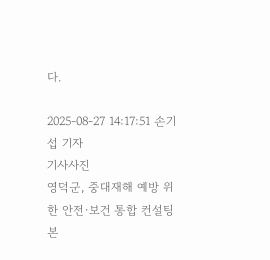다.

2025-08-27 14:17:51 손기섭 기자
기사사진
영덕군, 중대재해 예방 위한 안전·보건 통합 컨설팅 본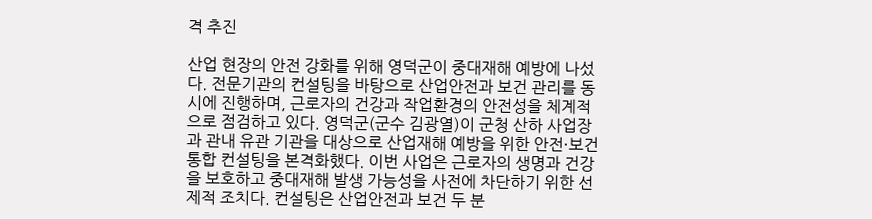격 추진

산업 현장의 안전 강화를 위해 영덕군이 중대재해 예방에 나섰다. 전문기관의 컨설팅을 바탕으로 산업안전과 보건 관리를 동시에 진행하며, 근로자의 건강과 작업환경의 안전성을 체계적으로 점검하고 있다. 영덕군(군수 김광열)이 군청 산하 사업장과 관내 유관 기관을 대상으로 산업재해 예방을 위한 안전·보건 통합 컨설팅을 본격화했다. 이번 사업은 근로자의 생명과 건강을 보호하고 중대재해 발생 가능성을 사전에 차단하기 위한 선제적 조치다. 컨설팅은 산업안전과 보건 두 분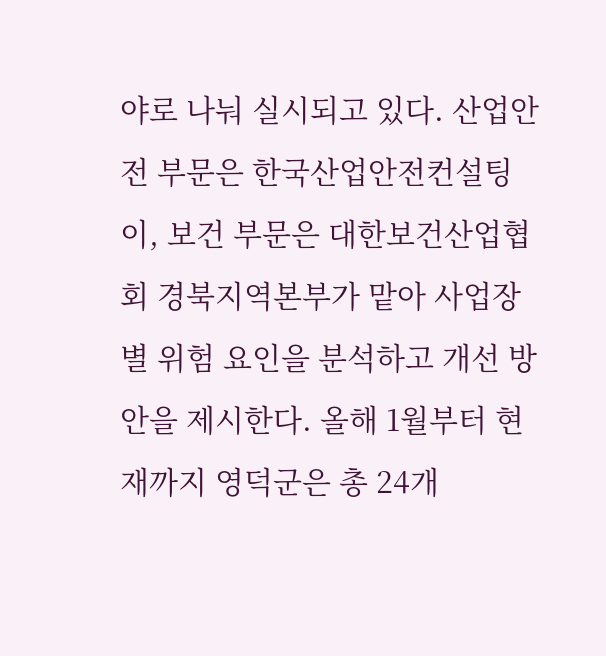야로 나눠 실시되고 있다. 산업안전 부문은 한국산업안전컨설팅이, 보건 부문은 대한보건산업협회 경북지역본부가 맡아 사업장별 위험 요인을 분석하고 개선 방안을 제시한다. 올해 1월부터 현재까지 영덕군은 총 24개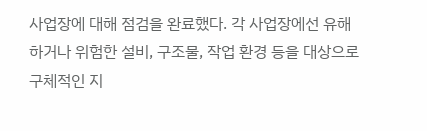사업장에 대해 점검을 완료했다. 각 사업장에선 유해하거나 위험한 설비, 구조물, 작업 환경 등을 대상으로 구체적인 지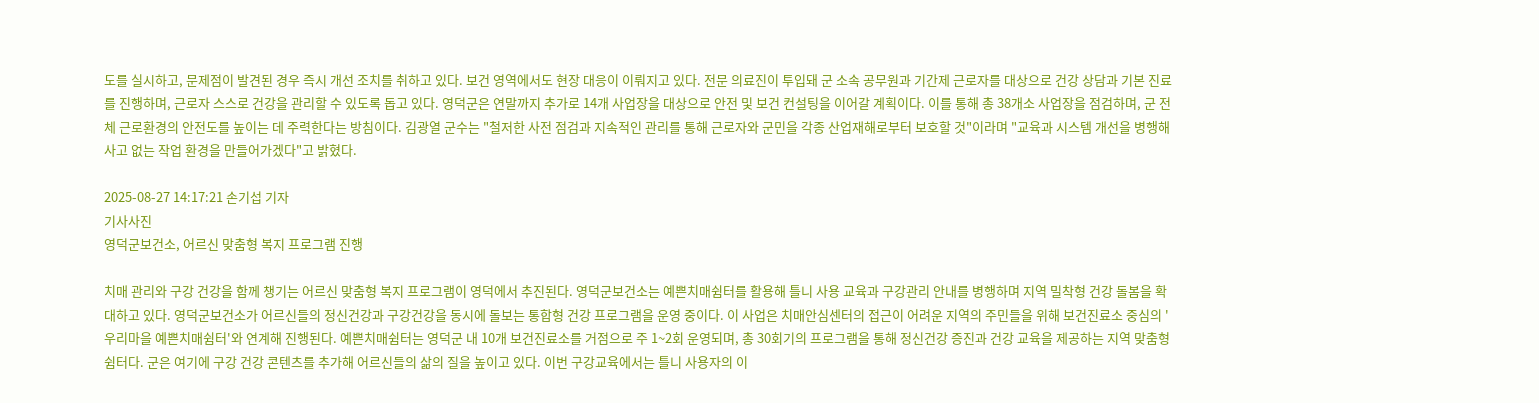도를 실시하고, 문제점이 발견된 경우 즉시 개선 조치를 취하고 있다. 보건 영역에서도 현장 대응이 이뤄지고 있다. 전문 의료진이 투입돼 군 소속 공무원과 기간제 근로자를 대상으로 건강 상담과 기본 진료를 진행하며, 근로자 스스로 건강을 관리할 수 있도록 돕고 있다. 영덕군은 연말까지 추가로 14개 사업장을 대상으로 안전 및 보건 컨설팅을 이어갈 계획이다. 이를 통해 총 38개소 사업장을 점검하며, 군 전체 근로환경의 안전도를 높이는 데 주력한다는 방침이다. 김광열 군수는 "철저한 사전 점검과 지속적인 관리를 통해 근로자와 군민을 각종 산업재해로부터 보호할 것"이라며 "교육과 시스템 개선을 병행해 사고 없는 작업 환경을 만들어가겠다"고 밝혔다.

2025-08-27 14:17:21 손기섭 기자
기사사진
영덕군보건소, 어르신 맞춤형 복지 프로그램 진행

치매 관리와 구강 건강을 함께 챙기는 어르신 맞춤형 복지 프로그램이 영덕에서 추진된다. 영덕군보건소는 예쁜치매쉼터를 활용해 틀니 사용 교육과 구강관리 안내를 병행하며 지역 밀착형 건강 돌봄을 확대하고 있다. 영덕군보건소가 어르신들의 정신건강과 구강건강을 동시에 돌보는 통합형 건강 프로그램을 운영 중이다. 이 사업은 치매안심센터의 접근이 어려운 지역의 주민들을 위해 보건진료소 중심의 '우리마을 예쁜치매쉼터'와 연계해 진행된다. 예쁜치매쉼터는 영덕군 내 10개 보건진료소를 거점으로 주 1~2회 운영되며, 총 30회기의 프로그램을 통해 정신건강 증진과 건강 교육을 제공하는 지역 맞춤형 쉼터다. 군은 여기에 구강 건강 콘텐츠를 추가해 어르신들의 삶의 질을 높이고 있다. 이번 구강교육에서는 틀니 사용자의 이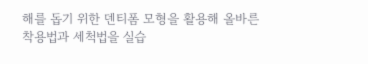해를 돕기 위한 덴티폼 모형을 활용해 올바른 착용법과 세척법을 실습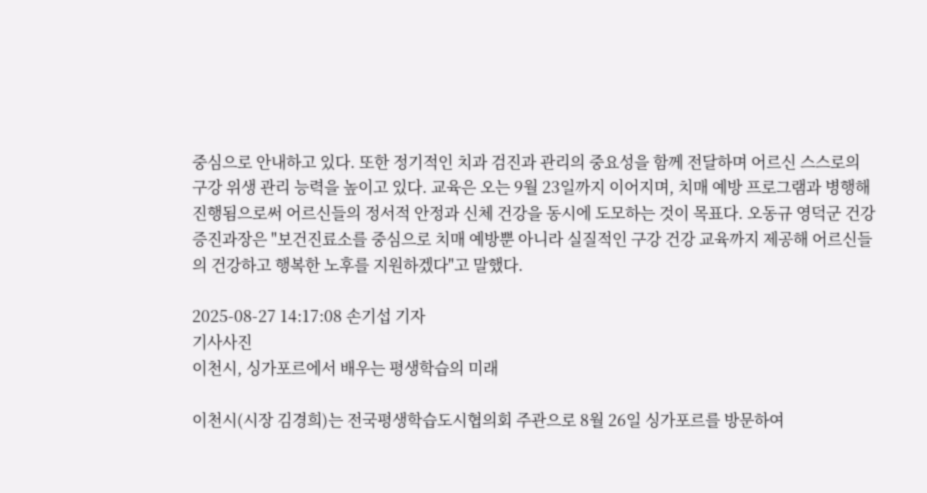중심으로 안내하고 있다. 또한 정기적인 치과 검진과 관리의 중요성을 함께 전달하며 어르신 스스로의 구강 위생 관리 능력을 높이고 있다. 교육은 오는 9월 23일까지 이어지며, 치매 예방 프로그램과 병행해 진행됨으로써 어르신들의 정서적 안정과 신체 건강을 동시에 도모하는 것이 목표다. 오동규 영덕군 건강증진과장은 "보건진료소를 중심으로 치매 예방뿐 아니라 실질적인 구강 건강 교육까지 제공해 어르신들의 건강하고 행복한 노후를 지원하겠다"고 말했다.

2025-08-27 14:17:08 손기섭 기자
기사사진
이천시, 싱가포르에서 배우는 평생학습의 미래

이천시(시장 김경희)는 전국평생학습도시협의회 주관으로 8월 26일 싱가포르를 방문하여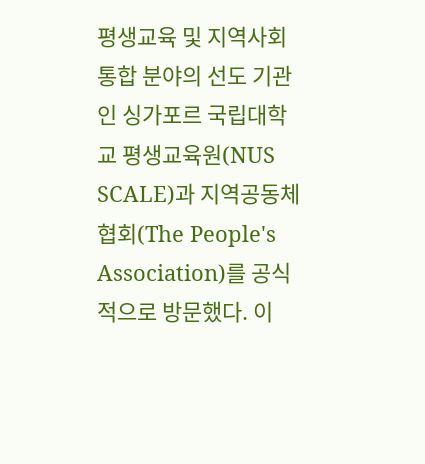평생교육 및 지역사회 통합 분야의 선도 기관인 싱가포르 국립대학교 평생교육원(NUS SCALE)과 지역공동체협회(The People's Association)를 공식적으로 방문했다. 이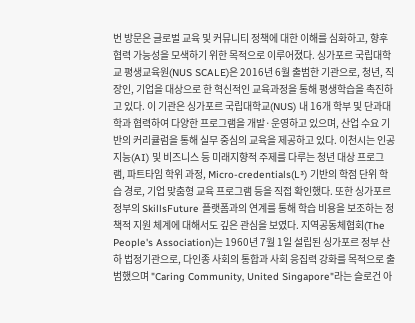번 방문은 글로벌 교육 및 커뮤니티 정책에 대한 이해를 심화하고, 향후 협력 가능성을 모색하기 위한 목적으로 이루어졌다. 싱가포르 국립대학교 평생교육원(NUS SCALE)은 2016년 6월 출범한 기관으로, 청년, 직장인, 기업을 대상으로 한 혁신적인 교육과정을 통해 평생학습을 촉진하고 있다. 이 기관은 싱가포르 국립대학교(NUS) 내 16개 학부 및 단과대학과 협력하여 다양한 프로그램을 개발·운영하고 있으며, 산업 수요 기반의 커리큘럼을 통해 실무 중심의 교육을 제공하고 있다. 이천시는 인공지능(AI) 및 비즈니스 등 미래지향적 주제를 다루는 청년 대상 프로그램, 파트타임 학위 과정, Micro-credentials(L³) 기반의 학점 단위 학습 경로, 기업 맞춤형 교육 프로그램 등을 직접 확인했다. 또한 싱가포르 정부의 SkillsFuture 플랫폼과의 연계를 통해 학습 비용을 보조하는 정책적 지원 체계에 대해서도 깊은 관심을 보였다. 지역공동체협회(The People's Association)는 1960년 7월 1일 설립된 싱가포르 정부 산하 법정기관으로, 다인종 사회의 통합과 사회 응집력 강화를 목적으로 출범했으며 "Caring Community, United Singapore"라는 슬로건 아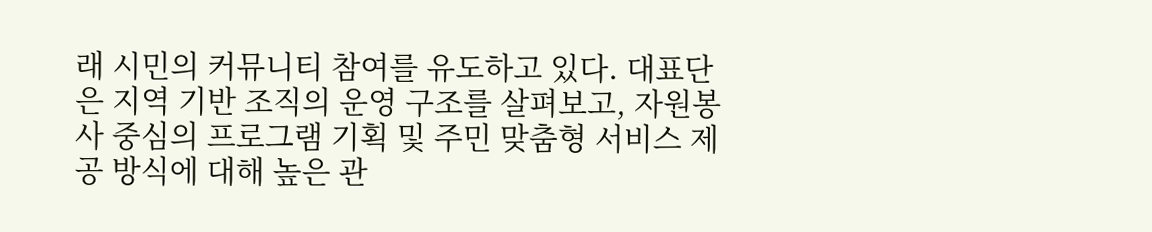래 시민의 커뮤니티 참여를 유도하고 있다. 대표단은 지역 기반 조직의 운영 구조를 살펴보고, 자원봉사 중심의 프로그램 기획 및 주민 맞춤형 서비스 제공 방식에 대해 높은 관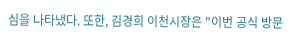심을 나타냈다. 또한, 김경희 이천시장은 "이번 공식 방문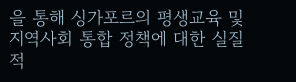을 통해 싱가포르의 평생교육 및 지역사회 통합 정책에 대한 실질적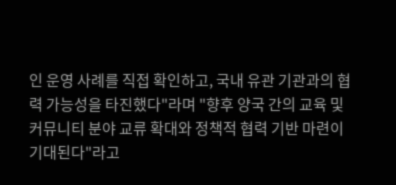인 운영 사례를 직접 확인하고, 국내 유관 기관과의 협력 가능성을 타진했다"라며 "향후 양국 간의 교육 및 커뮤니티 분야 교류 확대와 정책적 협력 기반 마련이 기대된다"라고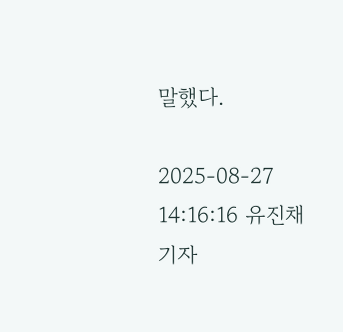말했다.

2025-08-27 14:16:16 유진채 기자